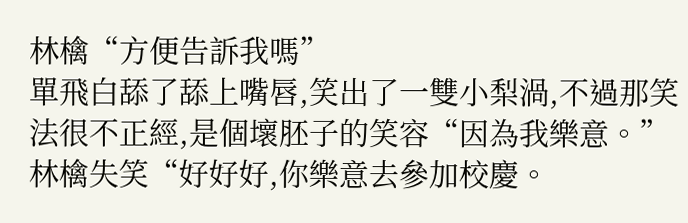林檎“方便告訴我嗎”
單飛白舔了舔上嘴唇,笑出了一雙小梨渦,不過那笑法很不正經,是個壞胚子的笑容“因為我樂意。”
林檎失笑“好好好,你樂意去參加校慶。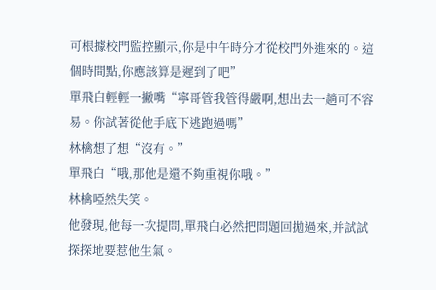可根據校門監控顯示,你是中午時分才從校門外進來的。這個時間點,你應該算是遲到了吧”
單飛白輕輕一撇嘴“寧哥管我管得嚴啊,想出去一趟可不容易。你試著從他手底下逃跑過嗎”
林檎想了想“沒有。”
單飛白“哦,那他是還不夠重視你哦。”
林檎啞然失笑。
他發現,他每一次提問,單飛白必然把問題回拋過來,并試試探探地要惹他生氣。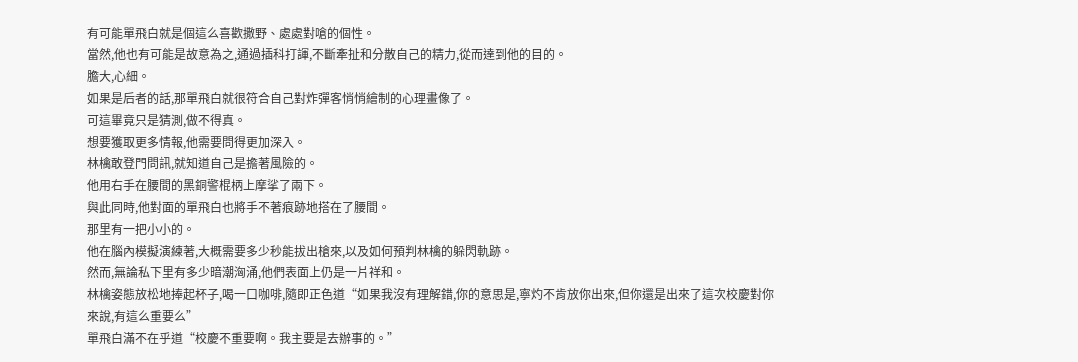有可能單飛白就是個這么喜歡撒野、處處對嗆的個性。
當然,他也有可能是故意為之,通過插科打諢,不斷牽扯和分散自己的精力,從而達到他的目的。
膽大,心細。
如果是后者的話,那單飛白就很符合自己對炸彈客悄悄繪制的心理畫像了。
可這畢竟只是猜測,做不得真。
想要獲取更多情報,他需要問得更加深入。
林檎敢登門問訊,就知道自己是擔著風險的。
他用右手在腰間的黑銅警棍柄上摩挲了兩下。
與此同時,他對面的單飛白也將手不著痕跡地搭在了腰間。
那里有一把小小的。
他在腦內模擬演練著,大概需要多少秒能拔出槍來,以及如何預判林檎的躲閃軌跡。
然而,無論私下里有多少暗潮洶涌,他們表面上仍是一片祥和。
林檎姿態放松地捧起杯子,喝一口咖啡,隨即正色道“如果我沒有理解錯,你的意思是,寧灼不肯放你出來,但你還是出來了這次校慶對你來說,有這么重要么”
單飛白滿不在乎道“校慶不重要啊。我主要是去辦事的。”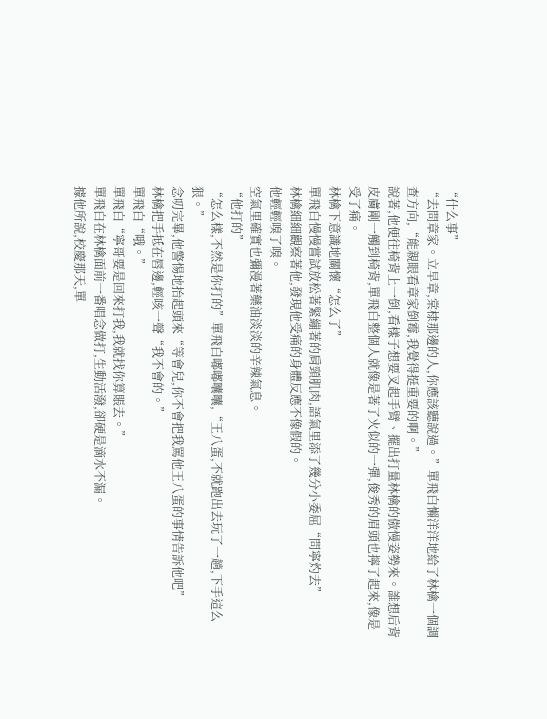“什么事”
“去問章家。立早章,棠棣那邊的人,你應該聽說過。”單飛白懶洋洋地給了林檎一個調查方向,“能親眼看章家倒霉,我覺得挺重要的啊。”
說著,他便往椅背上一倒,看樣子想要叉起手臂、擺出打量林檎的傲慢姿勢來。誰想后背皮膚剛一觸到椅背,單飛白整個人就像是著了火似的一彈,俊秀的眉頭也擰了起來,像是受了痛。
林檎下意識地關懷“怎么了”
單飛白慢慢嘗試放松著緊繃著的肩頸肌肉,語氣里添了幾分小委屈“問寧灼去”
林檎細細觀察著他,發現他受痛的身體反應不像假的。
他輕輕嗅了嗅。
空氣里確實也彌漫著藥油淡淡的辛辣氣息。
“他打的”
“怎么樣,不然是你打的”單飛白嘟嘟囔囔,“王八蛋,不就跑出去玩了一趟,下手這么狠。”
念叨完畢,他警惕地抬起頭來“等會兒,你不會把我罵他王八蛋的事情告訴他吧”
林檎把手抵在唇邊,輕咳一聲“我不會的。”
單飛白“哦。”
單飛白“寧哥要是回來打我,我就找你算賬去。”
單飛白在林檎面前一番唱念做打,生動活潑,卻硬是滴水不漏。
據他所說,校慶那天,單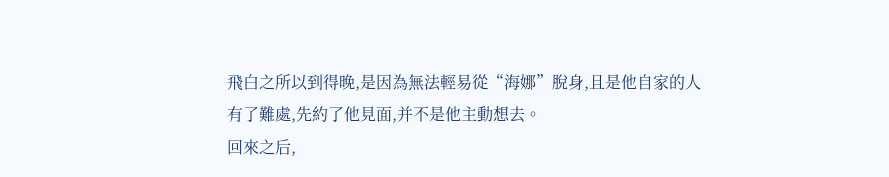飛白之所以到得晚,是因為無法輕易從“海娜”脫身,且是他自家的人有了難處,先約了他見面,并不是他主動想去。
回來之后,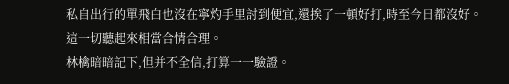私自出行的單飛白也沒在寧灼手里討到便宜,還挨了一頓好打,時至今日都沒好。
這一切聽起來相當合情合理。
林檎暗暗記下,但并不全信,打算一一驗證。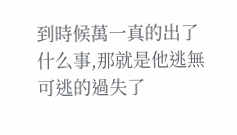到時候萬一真的出了什么事,那就是他逃無可逃的過失了